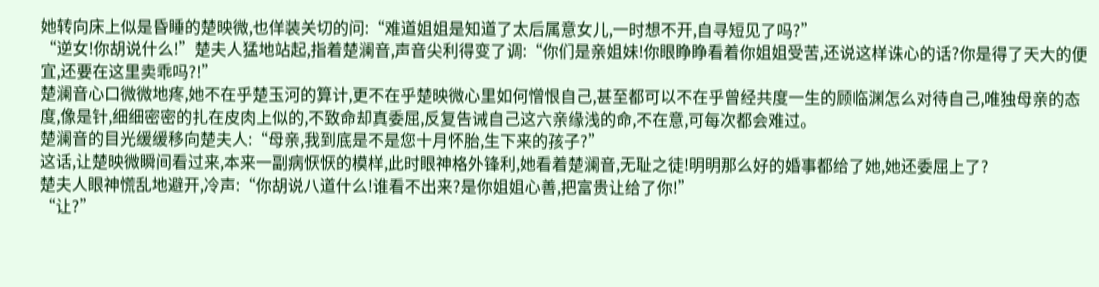她转向床上似是昏睡的楚映微,也佯装关切的问:“难道姐姐是知道了太后属意女儿,一时想不开,自寻短见了吗?”
“逆女!你胡说什么!”楚夫人猛地站起,指着楚澜音,声音尖利得变了调:“你们是亲姐妹!你眼睁睁看着你姐姐受苦,还说这样诛心的话?你是得了天大的便宜,还要在这里卖乖吗?!”
楚澜音心口微微地疼,她不在乎楚玉河的算计,更不在乎楚映微心里如何憎恨自己,甚至都可以不在乎曾经共度一生的顾临渊怎么对待自己,唯独母亲的态度,像是针,细细密密的扎在皮肉上似的,不致命却真委屈,反复告诫自己这六亲缘浅的命,不在意,可每次都会难过。
楚澜音的目光缓缓移向楚夫人:“母亲,我到底是不是您十月怀胎,生下来的孩子?”
这话,让楚映微瞬间看过来,本来一副病恹恹的模样,此时眼神格外锋利,她看着楚澜音,无耻之徒!明明那么好的婚事都给了她,她还委屈上了?
楚夫人眼神慌乱地避开,冷声:“你胡说八道什么!谁看不出来?是你姐姐心善,把富贵让给了你!”
“让?”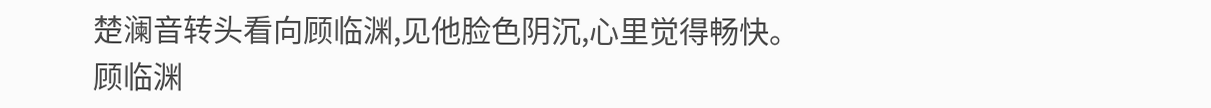楚澜音转头看向顾临渊,见他脸色阴沉,心里觉得畅快。
顾临渊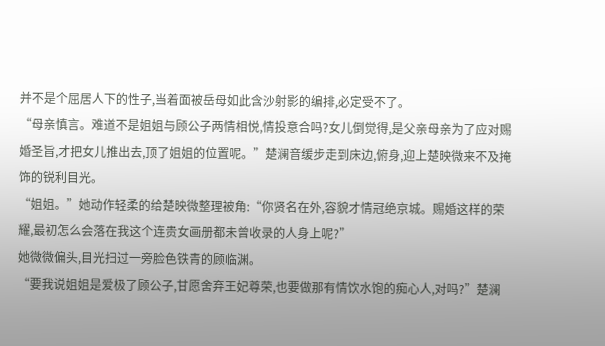并不是个屈居人下的性子,当着面被岳母如此含沙射影的编排,必定受不了。
“母亲慎言。难道不是姐姐与顾公子两情相悦,情投意合吗?女儿倒觉得,是父亲母亲为了应对赐婚圣旨,才把女儿推出去,顶了姐姐的位置呢。”楚澜音缓步走到床边,俯身,迎上楚映微来不及掩饰的锐利目光。
“姐姐。”她动作轻柔的给楚映微整理被角:“你贤名在外,容貌才情冠绝京城。赐婚这样的荣耀,最初怎么会落在我这个连贵女画册都未曾收录的人身上呢?”
她微微偏头,目光扫过一旁脸色铁青的顾临渊。
“要我说姐姐是爱极了顾公子,甘愿舍弃王妃尊荣,也要做那有情饮水饱的痴心人,对吗?”楚澜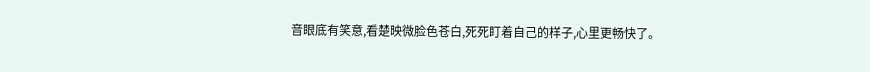音眼底有笑意,看楚映微脸色苍白,死死盯着自己的样子,心里更畅快了。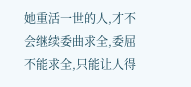她重活一世的人,才不会继续委曲求全,委屈不能求全,只能让人得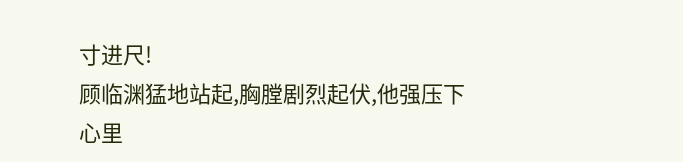寸进尺!
顾临渊猛地站起,胸膛剧烈起伏,他强压下心里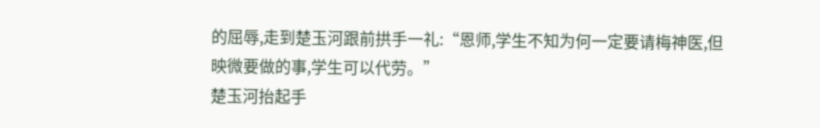的屈辱,走到楚玉河跟前拱手一礼:“恩师,学生不知为何一定要请梅神医,但映微要做的事,学生可以代劳。”
楚玉河抬起手